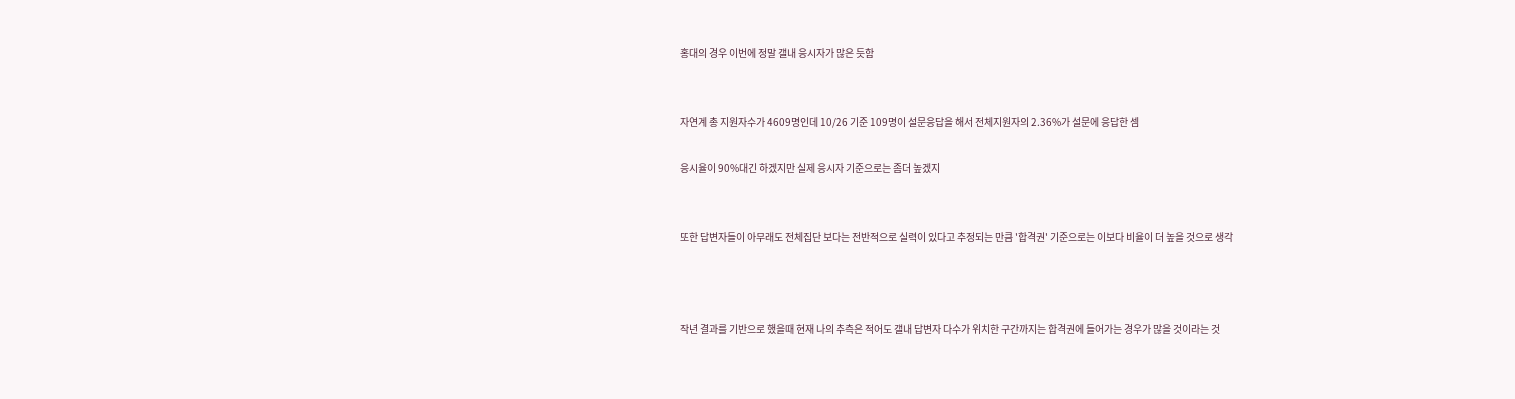홍대의 경우 이번에 정말 갤내 응시자가 많은 듯함


자연계 총 지원자수가 4609명인데 10/26 기준 109명이 설문응답을 해서 전체지원자의 2.36%가 설문에 응답한 셈

응시율이 90%대긴 하겠지만 실제 응시자 기준으로는 좀더 높겠지


또한 답변자들이 아무래도 전체집단 보다는 전반적으로 실력이 있다고 추정되는 만큼 '합격권' 기준으로는 이보다 비율이 더 높을 것으로 생각



작년 결과를 기반으로 했을때 현재 나의 추측은 적어도 갤내 답변자 다수가 위치한 구간까지는 합격권에 들어가는 경우가 많을 것이라는 것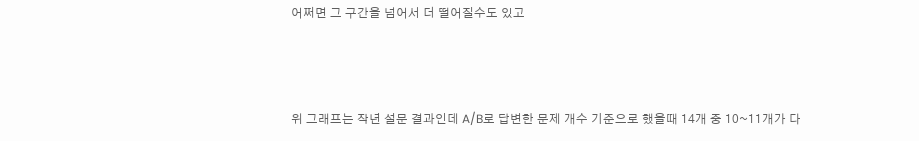어쩌면 그 구간을 넘어서 더 떨어질수도 있고



위 그래프는 작년 설문 결과인데 A/B로 답변한 문제 개수 기준으로 했을때 14개 중 10~11개가 다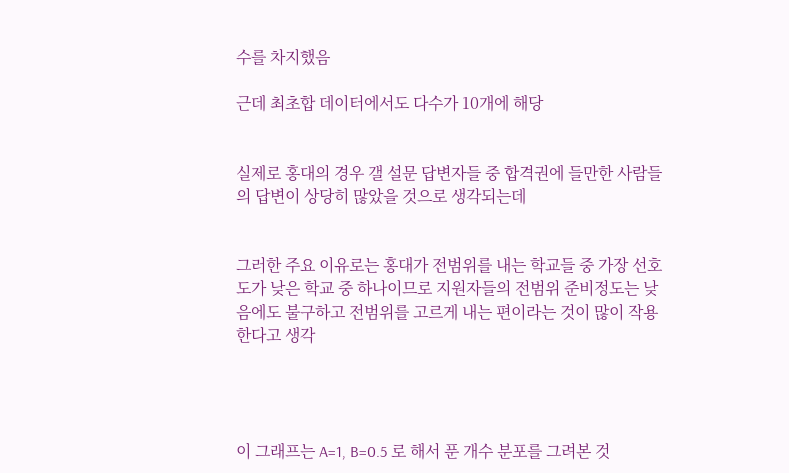수를 차지했음

근데 최초합 데이터에서도 다수가 10개에 해당


실제로 홍대의 경우 갤 설문 답변자들 중 합격권에 들만한 사람들의 답변이 상당히 많았을 것으로 생각되는데


그러한 주요 이유로는 홍대가 전범위를 내는 학교들 중 가장 선호도가 낮은 학교 중 하나이므로 지원자들의 전범위 준비정도는 낮음에도 불구하고 전범위를 고르게 내는 편이라는 것이 많이 작용한다고 생각




이 그래프는 A=1, B=0.5 로 해서 푼 개수 분포를 그려본 것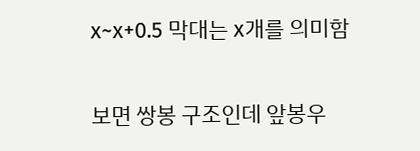x~x+0.5 막대는 x개를 의미함


보면 쌍봉 구조인데 앞봉우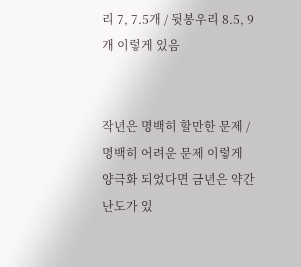리 7, 7.5개 / 뒷봉우리 8.5, 9개 이렇게 있음


작년은 명백히 할만한 문제 / 명백히 어려운 문제 이렇게 양극화 되었다면 금년은 약간 난도가 있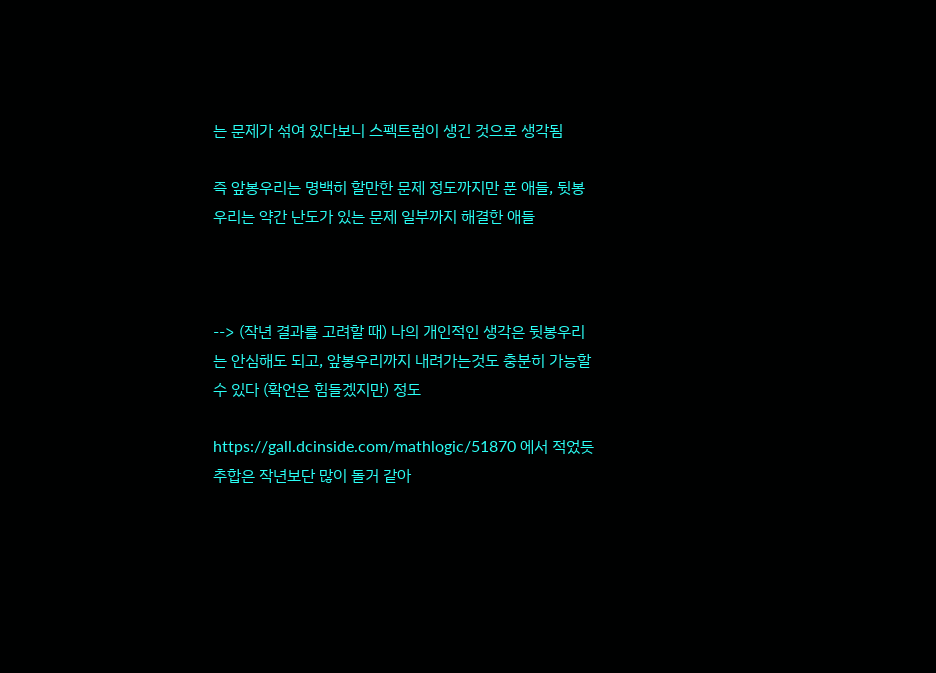는 문제가 섞여 있다보니 스펙트럼이 생긴 것으로 생각됨

즉 앞봉우리는 명백히 할만한 문제 정도까지만 푼 애들, 뒷봉우리는 약간 난도가 있는 문제 일부까지 해결한 애들



--> (작년 결과를 고려할 때) 나의 개인적인 생각은 뒷봉우리는 안심해도 되고, 앞봉우리까지 내려가는것도 충분히 가능할수 있다 (확언은 힘들겠지만) 정도

https://gall.dcinside.com/mathlogic/51870 에서 적었듯 추합은 작년보단 많이 돌거 같아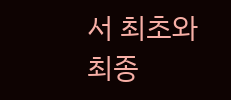서 최초와 최종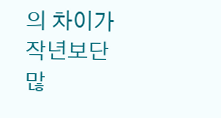의 차이가 작년보단 많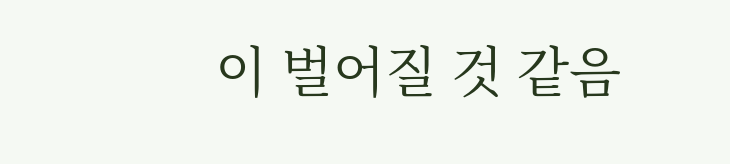이 벌어질 것 같음